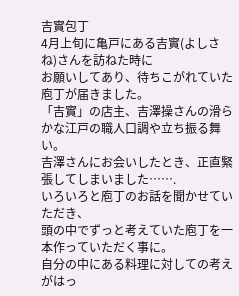吉實包丁
4月上旬に亀戸にある吉實(よしさね)さんを訪ねた時に
お願いしてあり、待ちこがれていた庖丁が届きました。
「吉實」の店主、吉澤操さんの滑らかな江戸の職人口調や立ち振る舞い。
吉澤さんにお会いしたとき、正直緊張してしまいました…….
いろいろと庖丁のお話を聞かせていただき、
頭の中でずっと考えていた庖丁を一本作っていただく事に。
自分の中にある料理に対しての考えがはっ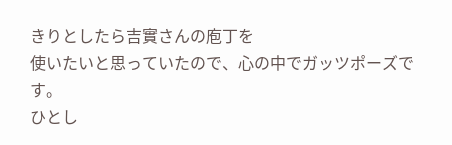きりとしたら吉實さんの庖丁を
使いたいと思っていたので、心の中でガッツポーズです。
ひとし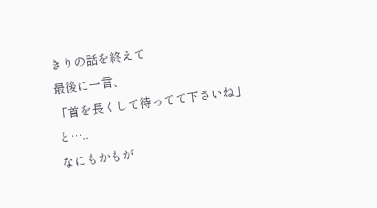きりの話を終えて
最後に一言、
「首を長くして待ってて下さいね」と…..
なにもかもが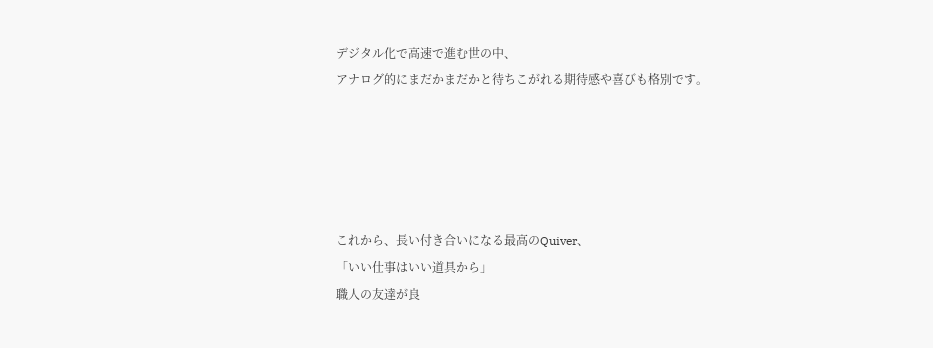デジタル化で高速で進む世の中、
アナログ的にまだかまだかと待ちこがれる期待感や喜びも格別です。





これから、長い付き合いになる最高のQuiver、
「いい仕事はいい道具から」
職人の友達が良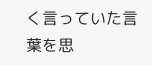く言っていた言葉を思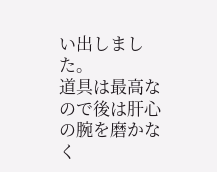い出しました。
道具は最高なので後は肝心の腕を磨かなく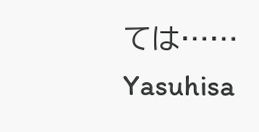ては……
Yasuhisa